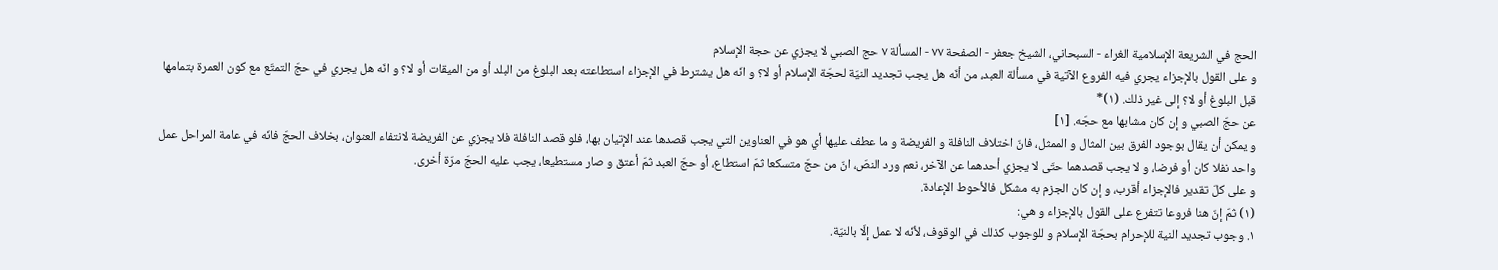الحج في الشريعة الإسلامية الغراء - السبحاني، الشيخ جعفر - الصفحة ٧٧ - المسألة ٧ حج الصبي لا يجزي عن حجة الإسلام
و على القول بالإجزاء يجري فيه الفروع الآتية في مسألة العبد، من أنّه هل يجب تجديد النيّة لحجّة الإسلام أو لا؟ و انّه هل يشترط في الإجزاء استطاعته بعد البلوغ من البلد أو من الميقات أو لا؟ و انّه هل يجري في حجّ التمتّع مع كون العمرة بتمامها قبل البلوغ أو لا؟ إلى غير ذلك. (١)*
عن حجّ الصبي و إن كان مشابها مع حجّه. [١]
و يمكن أن يقال بوجود الفرق بين المثال و الممثل، فانّ اختلاف النافلة و الفريضة و ما عطف عليها أي هو في العناوين التي يجب قصدها عند الإتيان بها، فلو قصد النافلة فلا يجزي عن الفريضة لانتفاء العنوان، بخلاف الحجّ فانّه في عامة المراحل عمل واحد نفلا كان أو فرضا، و لا يجب قصدهما حتّى لا يجزي أحدهما عن الآخر، نعم ورد النصّ، انّ من حجّ متسكعا ثمّ استطاع، أو حجّ العبد ثمّ أعتق و صار مستطيعا، يجب عليه الحجّ مرّة أخرى.
و على كلّ تقدير فالإجزاء أقرب، و إن كان الجزم به مشكل فالأحوط الإعادة.
(١) ثمّ إنّ هنا فروعا تتفرع على القول بالإجزاء و هي:
١. وجوب تجديد النية للإحرام بحجّة الإسلام و للوجوب كذلك في الوقوف، لأنّه لا عمل إلّا بالنيّة.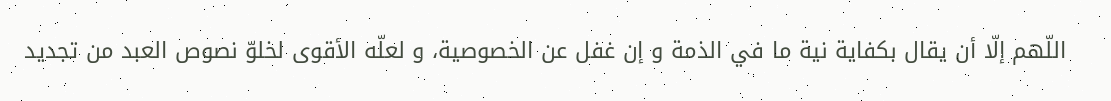اللّهم إلّا أن يقال بكفاية نية ما في الذمة و إن غفل عن الخصوصية، و لعلّه الأقوى لخلوّ نصوص العبد من تجديد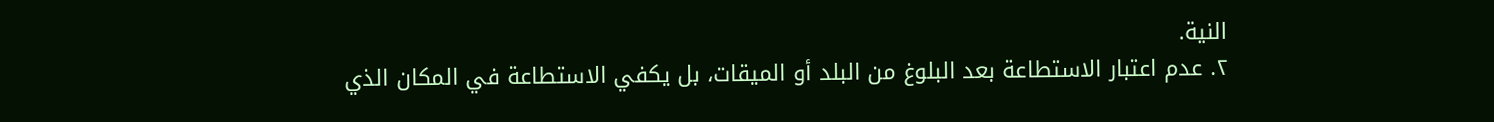النية.
٢. عدم اعتبار الاستطاعة بعد البلوغ من البلد أو الميقات، بل يكفي الاستطاعة في المكان الذي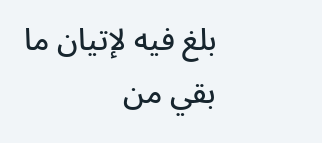بلغ فيه لإتيان ما بقي من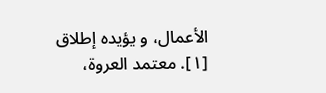الأعمال، و يؤيده إطلاق
[١]. معتمد العروة،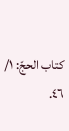كتاب الحجّ: ١/ ٤٦.